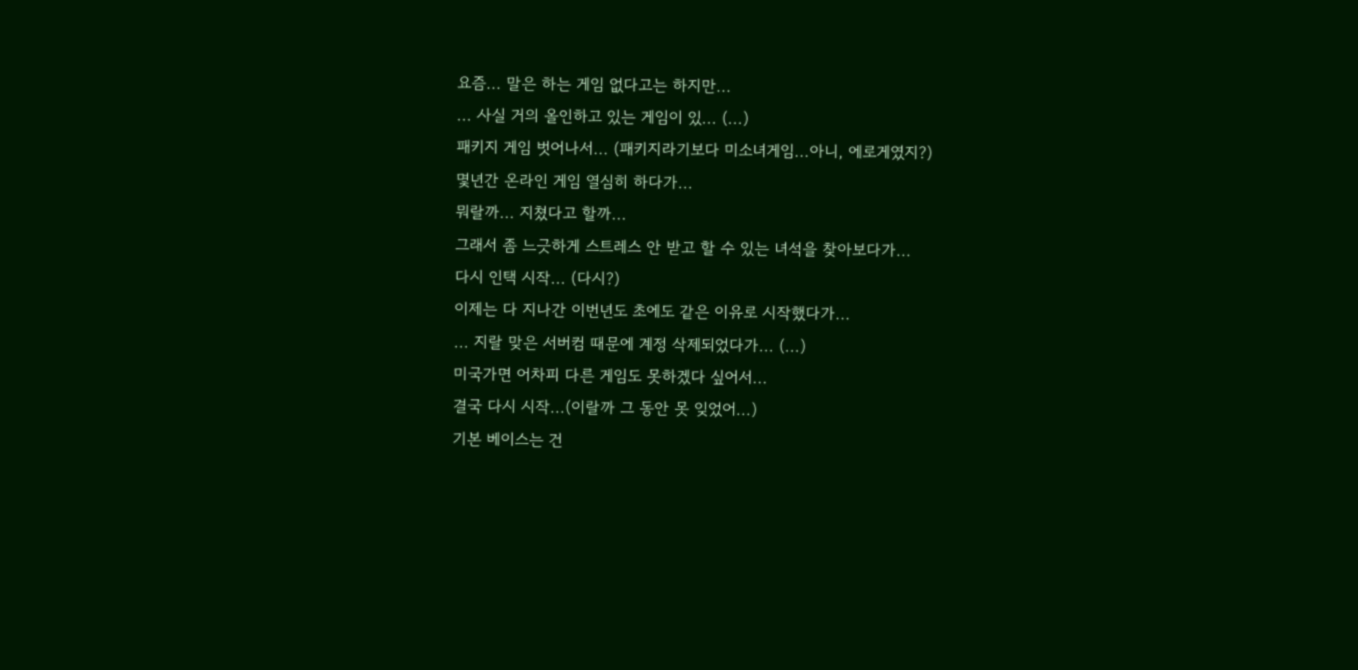요즘... 말은 하는 게임 없다고는 하지만...
... 사실 거의 올인하고 있는 게임이 있... (...)
패키지 게임 벗어나서... (패키지라기보다 미소녀게임...아니, 에로게였지?)
몇년간 온라인 게임 열심히 하다가...
뭐랄까... 지쳤다고 할까...
그래서 좀 느긋하게 스트레스 안 받고 할 수 있는 녀석을 찾아보다가...
다시 인택 시작... (다시?)
이제는 다 지나간 이번년도 초에도 같은 이유로 시작했다가...
... 지랄 맞은 서버컴 때문에 계정 삭제되었다가... (...)
미국가면 어차피 다른 게임도 못하겠다 싶어서...
결국 다시 시작...(이랄까 그 동안 못 잊었어...)
기본 베이스는 건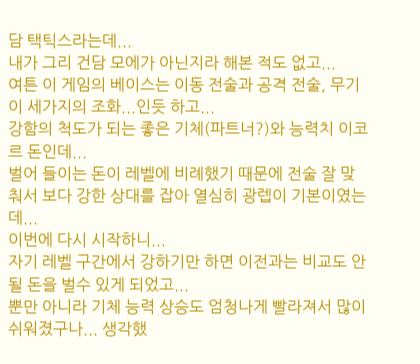담 택틱스라는데...
내가 그리 건담 모에가 아닌지라 해본 적도 없고...
여튼 이 게임의 베이스는 이동 전술과 공격 전술, 무기 이 세가지의 조화...인듯 하고...
강함의 척도가 되는 좋은 기체(파트너?)와 능력치 이코르 돈인데...
벌어 들이는 돈이 레벨에 비례했기 때문에 전술 잘 맞춰서 보다 강한 상대를 잡아 열심히 광렙이 기본이였는데...
이번에 다시 시작하니...
자기 레벨 구간에서 강하기만 하면 이전과는 비교도 안될 돈을 벌수 있게 되었고...
뿐만 아니라 기체 능력 상승도 엄청나게 빨라져서 많이 쉬워졌구나... 생각했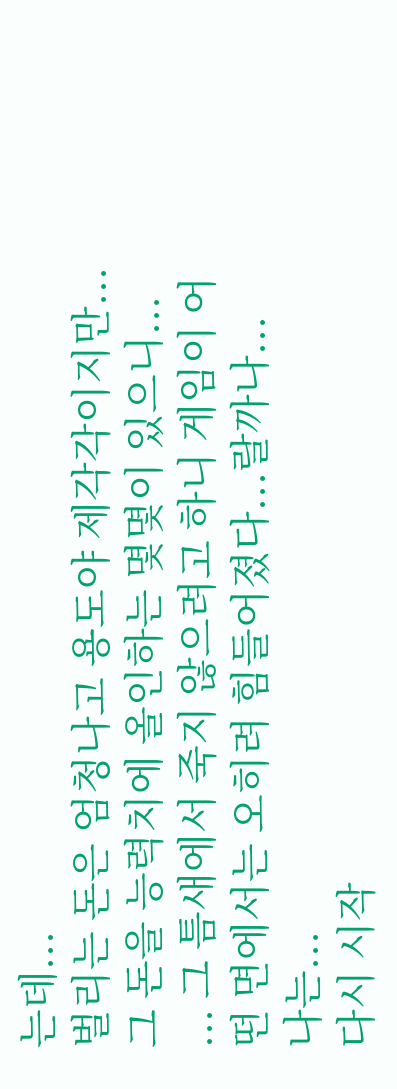는데...
벌리는 돈은 엄청나고 용도야 제각각이지만...
그 돈을 능력치에 올인하는 몇몇이 있으니...
... 그 틈새에서 죽지 않으려고 하니 게임이 어떤 면에서는 오히려 힘들어졌다...랄까나...
나는...
다시 시작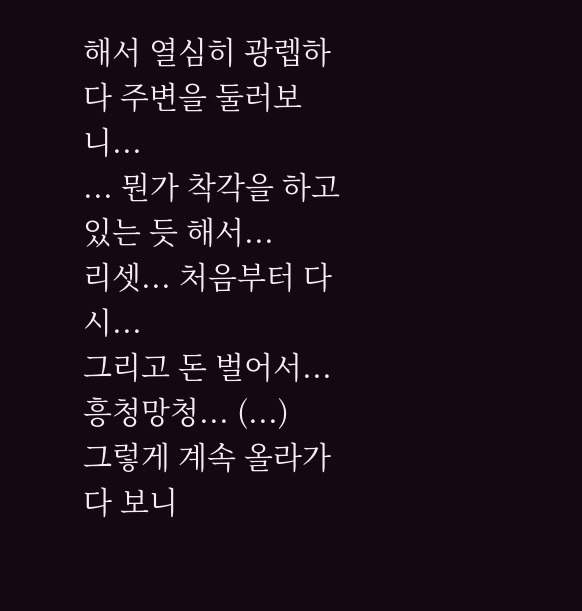해서 열심히 광렙하다 주변을 둘러보니...
... 뭔가 착각을 하고 있는 듯 해서...
리셋... 처음부터 다시...
그리고 돈 벌어서... 흥청망청... (...)
그렇게 계속 올라가다 보니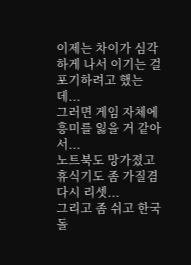이제는 차이가 심각하게 나서 이기는 걸 포기하려고 했는데...
그러면 게임 자체에 흥미를 잃을 거 같아서...
노트북도 망가졌고 휴식기도 좀 가질겸 다시 리셋...
그리고 좀 쉬고 한국 돌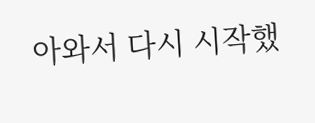아와서 다시 시작했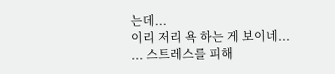는데...
이리 저리 욕 하는 게 보이네...
... 스트레스를 피해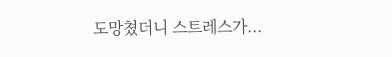도망쳤더니 스트레스가...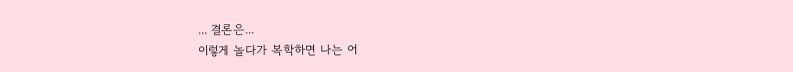... 결론은...
이렇게 놀다가 복학하면 나는 어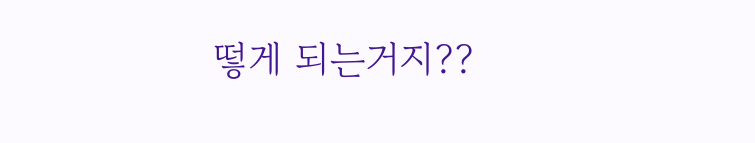떻게 되는거지??